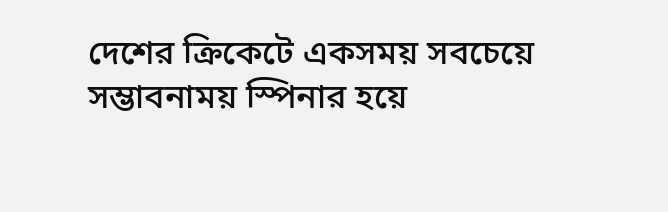দেশের ক্রিকেটে একসময় সবচেয়ে সম্ভাবনাময় স্পিনার হয়ে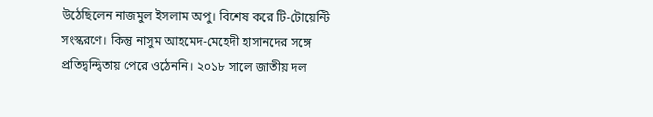উঠেছিলেন নাজমুল ইসলাম অপু। বিশেষ করে টি-টোয়েন্টি সংস্করণে। কিন্তু নাসুম আহমেদ-মেহেদী হাসানদের সঙ্গে প্রতিদ্বন্দ্বিতায় পেরে ওঠেননি। ২০১৮ সালে জাতীয় দল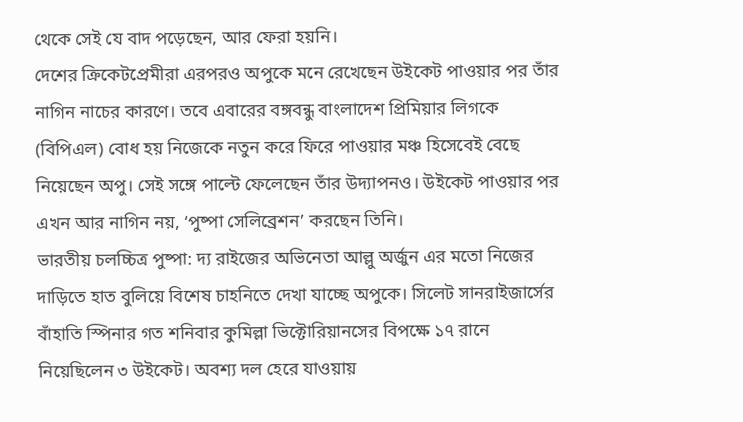থেকে সেই যে বাদ পড়েছেন, আর ফেরা হয়নি।
দেশের ক্রিকেটপ্রেমীরা এরপরও অপুকে মনে রেখেছেন উইকেট পাওয়ার পর তাঁর নাগিন নাচের কারণে। তবে এবারের বঙ্গবন্ধু বাংলাদেশ প্রিমিয়ার লিগকে (বিপিএল) বোধ হয় নিজেকে নতুন করে ফিরে পাওয়ার মঞ্চ হিসেবেই বেছে নিয়েছেন অপু। সেই সঙ্গে পাল্টে ফেলেছেন তাঁর উদ্যাপনও। উইকেট পাওয়ার পর এখন আর নাগিন নয়, ‘পুষ্পা সেলিব্রেশন’ করছেন তিনি।
ভারতীয় চলচ্চিত্র পুষ্পা: দ্য রাইজের অভিনেতা আল্লু অর্জুন এর মতো নিজের দাড়িতে হাত বুলিয়ে বিশেষ চাহনিতে দেখা যাচ্ছে অপুকে। সিলেট সানরাইজার্সের বাঁহাতি স্পিনার গত শনিবার কুমিল্লা ভিক্টোরিয়ানসের বিপক্ষে ১৭ রানে নিয়েছিলেন ৩ উইকেট। অবশ্য দল হেরে যাওয়ায়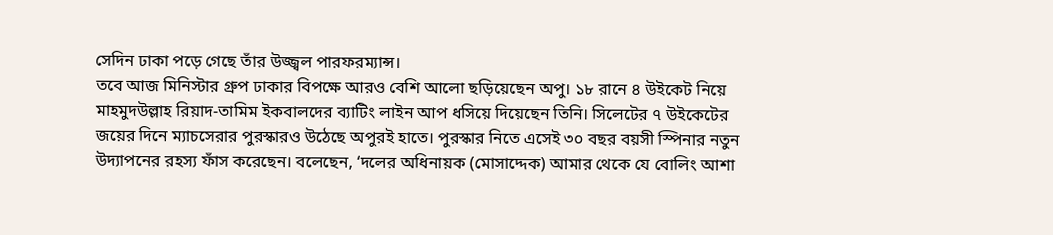সেদিন ঢাকা পড়ে গেছে তাঁর উজ্জ্বল পারফরম্যান্স।
তবে আজ মিনিস্টার গ্রুপ ঢাকার বিপক্ষে আরও বেশি আলো ছড়িয়েছেন অপু। ১৮ রানে ৪ উইকেট নিয়ে মাহমুদউল্লাহ রিয়াদ-তামিম ইকবালদের ব্যাটিং লাইন আপ ধসিয়ে দিয়েছেন তিনি। সিলেটের ৭ উইকেটের জয়ের দিনে ম্যাচসেরার পুরস্কারও উঠেছে অপুরই হাতে। পুরস্কার নিতে এসেই ৩০ বছর বয়সী স্পিনার নতুন উদ্যাপনের রহস্য ফাঁস করেছেন। বলেছেন, ‘দলের অধিনায়ক (মোসাদ্দেক) আমার থেকে যে বোলিং আশা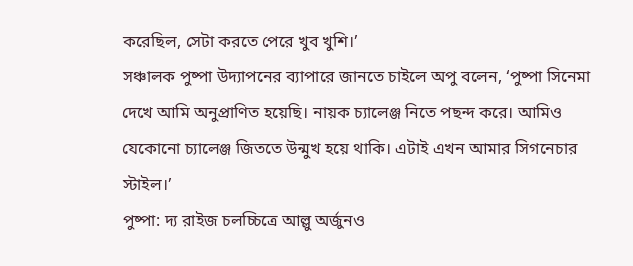করেছিল, সেটা করতে পেরে খুব খুশি।’
সঞ্চালক পুষ্পা উদ্যাপনের ব্যাপারে জানতে চাইলে অপু বলেন, ‘পুষ্পা সিনেমা দেখে আমি অনুপ্রাণিত হয়েছি। নায়ক চ্যালেঞ্জ নিতে পছন্দ করে। আমিও যেকোনো চ্যালেঞ্জ জিততে উন্মুখ হয়ে থাকি। এটাই এখন আমার সিগনেচার স্টাইল।’
পুষ্পা: দ্য রাইজ চলচ্চিত্রে আল্লু অর্জুনও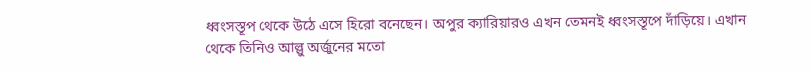ধ্বংসস্তূপ থেকে উঠে এসে হিরো বনেছেন। অপুর ক্যারিয়ারও এখন তেমনই ধ্বংসস্তূপে দাঁড়িয়ে। এখান থেকে তিনিও আল্লু অর্জুনের মতো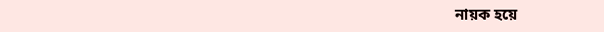নায়ক হয়ে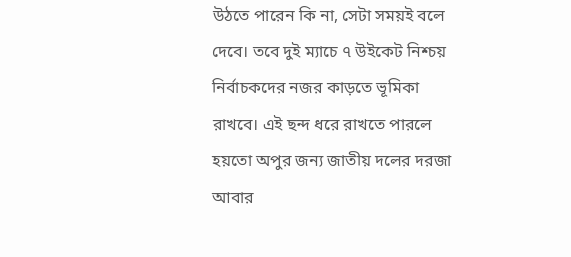উঠতে পারেন কি না, সেটা সময়ই বলে দেবে। তবে দুই ম্যাচে ৭ উইকেট নিশ্চয় নির্বাচকদের নজর কাড়তে ভূমিকা রাখবে। এই ছন্দ ধরে রাখতে পারলে হয়তো অপুর জন্য জাতীয় দলের দরজা আবার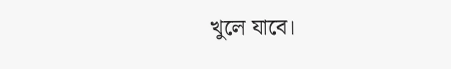খুলে যাবে।